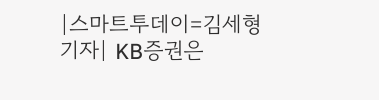|스마트투데이=김세형 기자| KB증권은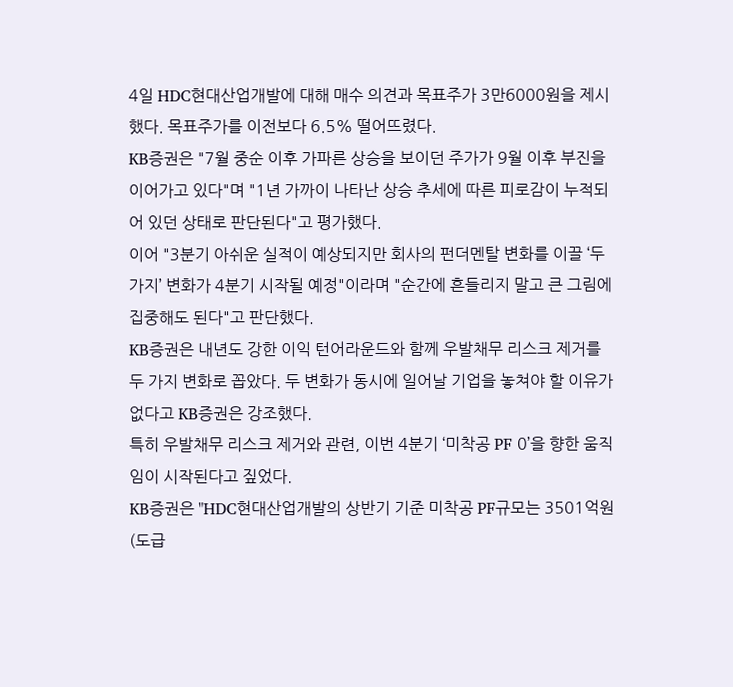4일 HDC현대산업개발에 대해 매수 의견과 목표주가 3만6000원을 제시했다. 목표주가를 이전보다 6.5% 떨어뜨렸다.
KB증권은 "7월 중순 이후 가파른 상승을 보이던 주가가 9월 이후 부진을 이어가고 있다"며 "1년 가까이 나타난 상승 추세에 따른 피로감이 누적되어 있던 상태로 판단된다"고 평가했다.
이어 "3분기 아쉬운 실적이 예상되지만 회사의 펀더멘탈 변화를 이끌 ‘두 가지’ 변화가 4분기 시작될 예정"이라며 "순간에 흔들리지 말고 큰 그림에 집중해도 된다"고 판단했다.
KB증권은 내년도 강한 이익 턴어라운드와 함께 우발채무 리스크 제거를 두 가지 변화로 꼽았다. 두 변화가 동시에 일어날 기업을 놓쳐야 할 이유가 없다고 KB증권은 강조했다.
특히 우발채무 리스크 제거와 관련, 이번 4분기 ‘미착공 PF 0’을 향한 움직임이 시작된다고 짚었다.
KB증권은 "HDC현대산업개발의 상반기 기준 미착공 PF규모는 3501억원(도급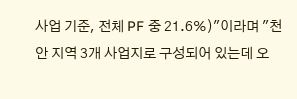사업 기준, 전체 PF 중 21.6%)"이라며 "천안 지역 3개 사업지로 구성되어 있는데 오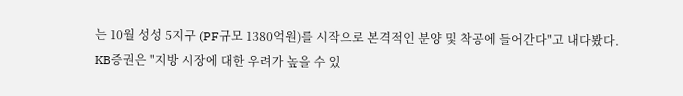는 10월 성성 5지구 (PF규모 1380억원)를 시작으로 본격적인 분양 및 착공에 들어간다"고 내다봤다.
KB증권은 "지방 시장에 대한 우려가 높을 수 있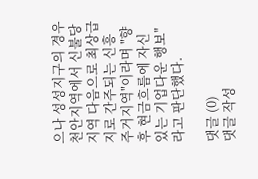으나 성성지구의 경우 천안지역에서 신불당 지역 다음으로 최상급지로 간주되는 신흥 주거지역"이라며 "향후 현금흐름에 자신 있는 기업다운 행보"라고 판단했다.

댓글 (0)
댓글 작성